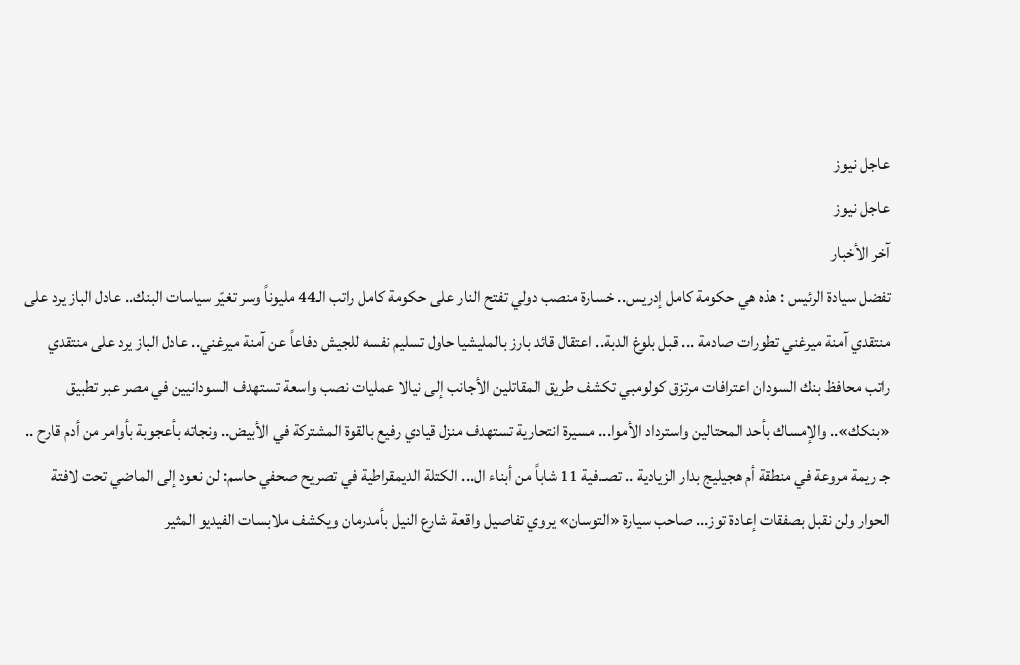عاجل نيوز
عاجل نيوز
آخر الأخبار
تفضل سيادة الرئيس : هذه هي حكومة كامل إدريس.. خسارة منصب دولي تفتح النار على حكومة كامل راتب الـ44 مليوناً وسر تغيّر سياسات البنك.. عادل الباز يرد على منتقدي آمنة ميرغني تطورات صادمة ... قبل بلوغ الدبة.. اعتقال قائد بارز بالمليشيا حاول تسليم نفسه للجيش دفاعاً عن آمنة ميرغني.. عادل الباز يرد على منتقدي راتب محافظ بنك السودان اعترافات مرتزق كولومبي تكشف طريق المقاتلين الأجانب إلى نيالا عمليات نصب واسعة تستهدف السودانيين في مصر عبر تطبيق «بنكك».. والإمساك بأحد المحتالين واسترداد الأموا... مسيرة انتحارية تستهدف منزل قيادي رفيع بالقوة المشتركة في الأبيض.. ونجاته بأعجوبة بأوامر من أدم قارح .. جـ ريمة مروعة في منطقة أم هجيليج بدار الزيادية .. تصـ.فية 11 شاباً من أبناء ال... الكتلة الديمقراطية في تصريح صحفي حاسم: لن نعود إلى الماضي تحت لافتة الحوار ولن نقبل بصفقات إعادة توز... صاحب سيارة «التوسان» يروي تفاصيل واقعة شارع النيل بأمدرمان ويكشف ملابسات الفيديو المثير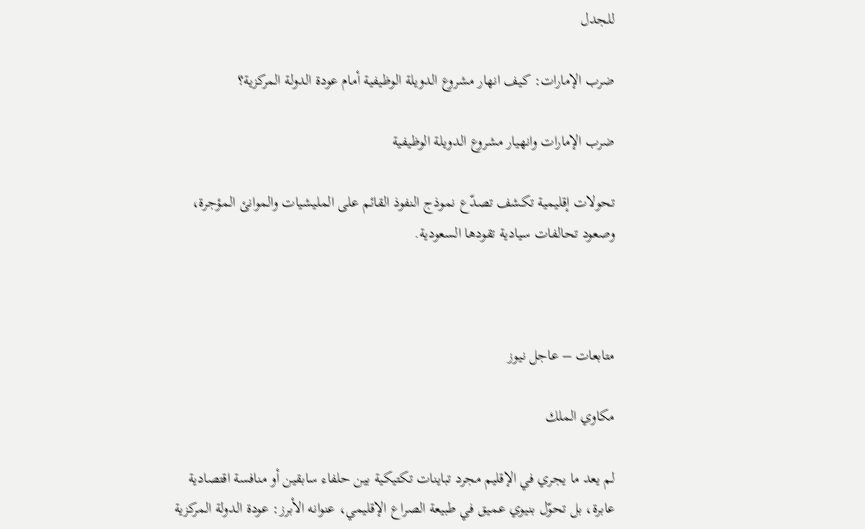للجدل

ضرب الإمارات: كيف انهار مشروع الدويلة الوظيفية أمام عودة الدولة المركزية؟

ضرب الإمارات وانهيار مشروع الدويلة الوظيفية

تحولات إقليمية تكشف تصدّع نموذج النفوذ القائم على المليشيات والموانئ المؤجرة، وصعود تحالفات سيادية تقودها السعودية.



متابعات – عاجل نيوز

مكاوي الملك

لم يعد ما يجري في الإقليم مجرد تباينات تكتيكية بين حلفاء سابقين أو منافسة اقتصادية عابرة، بل تحوّل بنيوي عميق في طبيعة الصراع الإقليمي، عنوانه الأبرز: عودة الدولة المركزية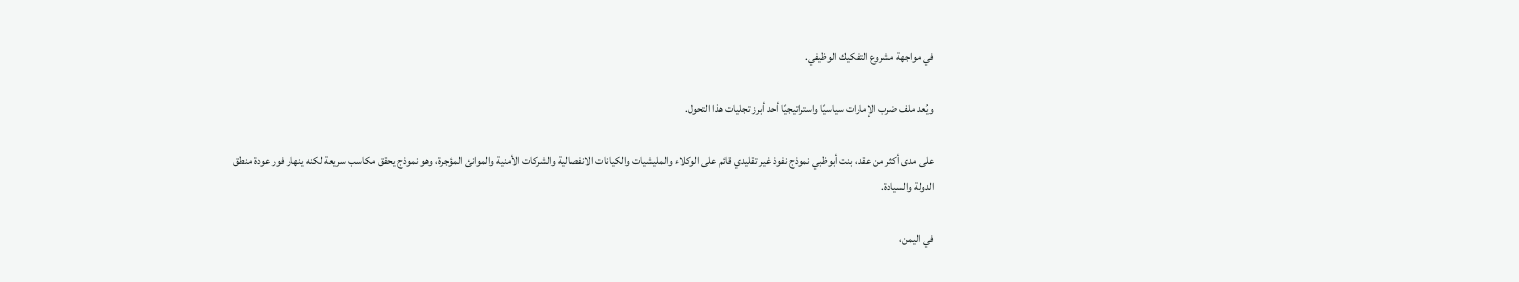في مواجهة مشروع التفكيك الوظيفي.

ويُعد ملف ضرب الإمارات سياسيًا واستراتيجيًا أحد أبرز تجليات هذا التحول.

على مدى أكثر من عقد، بنت أبوظبي نموذج نفوذ غير تقليدي قائم على الوكلاء والمليشيات والكيانات الانفصالية والشركات الأمنية والموانئ المؤجرة، وهو نموذج يحقق مكاسب سريعة لكنه ينهار فور عودة منطق الدولة والسيادة.

في اليمن،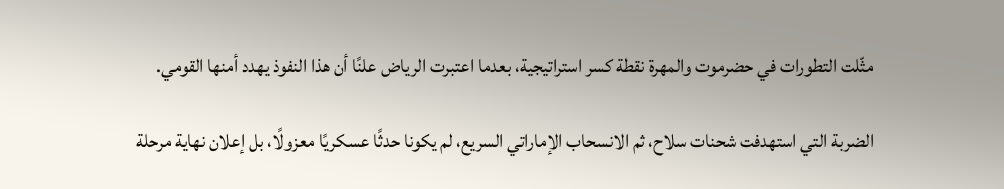مثّلت التطورات في حضرموت والمهرة نقطة كسر استراتيجية، بعدما اعتبرت الرياض علنًا أن هذا النفوذ يهدد أمنها القومي.

الضربة التي استهدفت شحنات سلاح، ثم الانسحاب الإماراتي السريع، لم يكونا حدثًا عسكريًا معزولًا، بل إعلان نهاية مرحلة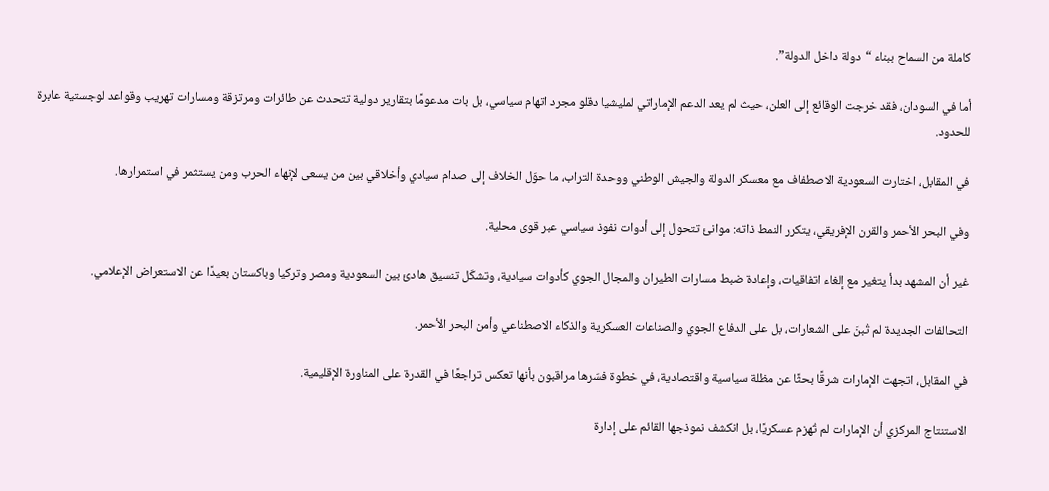كاملة من السماح ببناء “دولة داخل الدولة”.

أما في السودان، فقد خرجت الوقائع إلى العلن، حيث لم يعد الدعم الإماراتي لمليشيا دقلو مجرد اتهام سياسي، بل بات مدعومًا بتقارير دولية تتحدث عن طائرات ومرتزقة ومسارات تهريب وقواعد لوجستية عابرة للحدود.

في المقابل، اختارت السعودية الاصطفاف مع معسكر الدولة والجيش الوطني ووحدة التراب، ما حوّل الخلاف إلى صدام سيادي وأخلاقي بين من يسعى لإنهاء الحرب ومن يستثمر في استمرارها.

وفي البحر الأحمر والقرن الإفريقي، يتكرر النمط ذاته: موانئ تتحول إلى أدوات نفوذ سياسي عبر قوى محلية.

غير أن المشهد بدأ يتغير مع إلغاء اتفاقيات، وإعادة ضبط مسارات الطيران والمجال الجوي كأدوات سيادية، وتشكّل تنسيق هادئ بين السعودية ومصر وتركيا وباكستان بعيدًا عن الاستعراض الإعلامي.

التحالفات الجديدة لم تُبنَ على الشعارات، بل على الدفاع الجوي والصناعات العسكرية والذكاء الاصطناعي وأمن البحر الأحمر.

في المقابل، اتجهت الإمارات شرقًا بحثًا عن مظلة سياسية واقتصادية، في خطوة فسّرها مراقبون بأنها تعكس تراجعًا في القدرة على المناورة الإقليمية.

الاستنتاج المركزي أن الإمارات لم تُهزم عسكريًا، بل انكشف نموذجها القائم على إدارة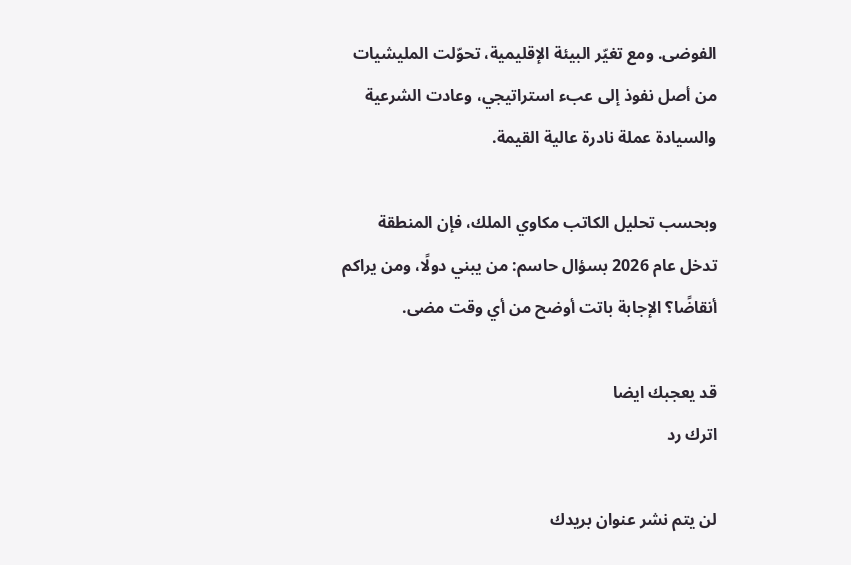الفوضى. ومع تغيّر البيئة الإقليمية، تحوّلت المليشيات من أصل نفوذ إلى عبء استراتيجي، وعادت الشرعية والسيادة عملة نادرة عالية القيمة.

وبحسب تحليل الكاتب مكاوي الملك، فإن المنطقة تدخل عام 2026 بسؤال حاسم: من يبني دولًا، ومن يراكم أنقاضًا؟ الإجابة باتت أوضح من أي وقت مضى.

قد يعجبك ايضا
اترك رد

لن يتم نشر عنوان بريدك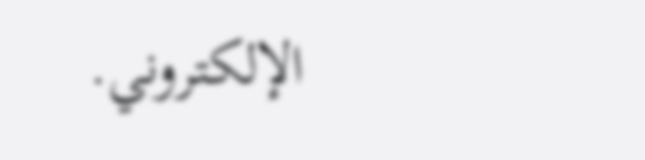الإلكتروني.